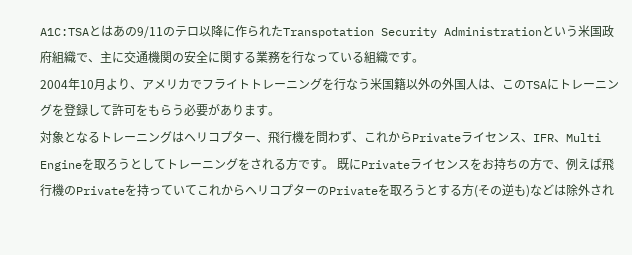A1C:TSAとはあの9/11のテロ以降に作られたTranspotation Security Administrationという米国政府組織で、主に交通機関の安全に関する業務を行なっている組織です。
2004年10月より、アメリカでフライトトレーニングを行なう米国籍以外の外国人は、このTSAにトレーニングを登録して許可をもらう必要があります。
対象となるトレーニングはヘリコプター、飛行機を問わず、これからPrivateライセンス、IFR、Multi Engineを取ろうとしてトレーニングをされる方です。 既にPrivateライセンスをお持ちの方で、例えば飛行機のPrivateを持っていてこれからヘリコプターのPrivateを取ろうとする方(その逆も)などは除外され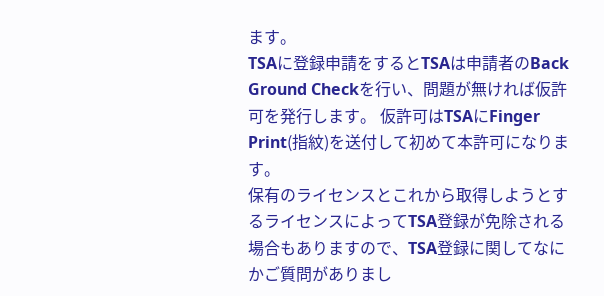ます。
TSAに登録申請をするとTSAは申請者のBack Ground Checkを行い、問題が無ければ仮許可を発行します。 仮許可はTSAにFinger Print(指紋)を送付して初めて本許可になります。
保有のライセンスとこれから取得しようとするライセンスによってTSA登録が免除される場合もありますので、TSA登録に関してなにかご質問がありまし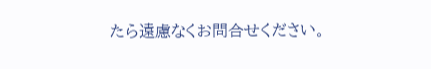たら遠慮なくお問合せください。